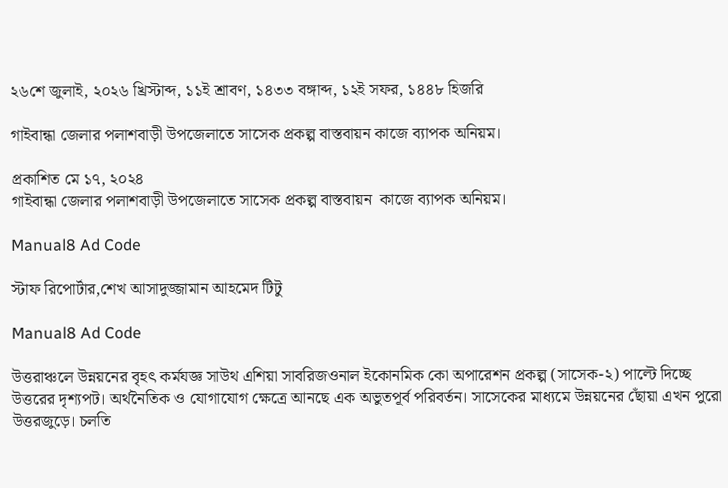২৬শে জুলাই, ২০২৬ খ্রিস্টাব্দ, ১১ই শ্রাবণ, ১৪৩৩ বঙ্গাব্দ, ১২ই সফর, ১৪৪৮ হিজরি

গাইবান্ধা জেলার পলাশবাড়ী উপজেলাতে সাসেক প্রকল্প বাস্তবায়ন কাজে ব্যাপক অনিয়ম।

প্রকাশিত মে ১৭, ২০২৪
গাইবান্ধা জেলার পলাশবাড়ী উপজেলাতে সাসেক প্রকল্প বাস্তবায়ন  কাজে ব্যাপক অনিয়ম।

Manual8 Ad Code

স্টাফ রিপোর্টার,শেখ আসাদুজ্জামান আহমেদ টিটু

Manual8 Ad Code

উত্তরাঞ্চলে উন্নয়নের বৃহৎ কর্মযজ্ঞ সাউথ এশিয়া সাবরিজওনাল ইকোনমিক কো অপারেশন প্রকল্প (সাসেক-২) পাল্টে দিচ্ছে উত্তরের দৃশ্যপট। অর্থনৈতিক ও যোগাযোগ ক্ষেত্রে আনছে এক অভুতপূর্ব পরিবর্তন। সাসেকের মাধ্যমে উন্নয়নের ছোঁয়া এখন পুরো উত্তরজুড়ে। চলতি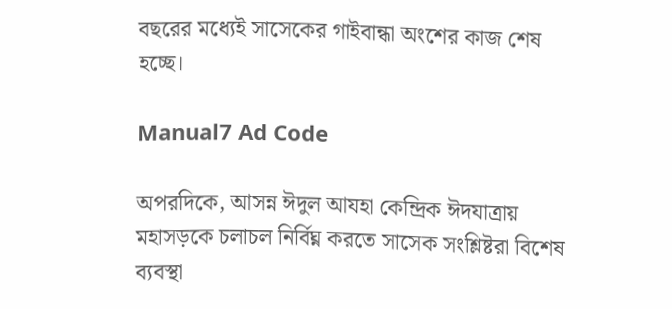বছরের মধ্যেই সাসেকের গাইবান্ধা অংশের কাজ শেষ হচ্ছে।

Manual7 Ad Code

অপরদিকে, আসন্ন ঈদুল আযহা কেন্দ্রিক ঈদযাত্রায় মহাসড়কে চলাচল নির্বিঘ্ন করতে সাসেক সংশ্লিষ্টরা বিশেষ ব্যবস্থা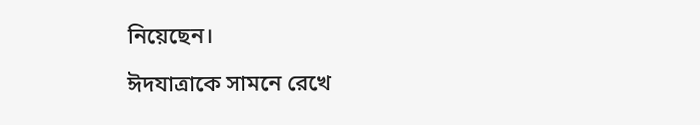নিয়েছেন।

ঈদযাত্রাকে সামনে রেখে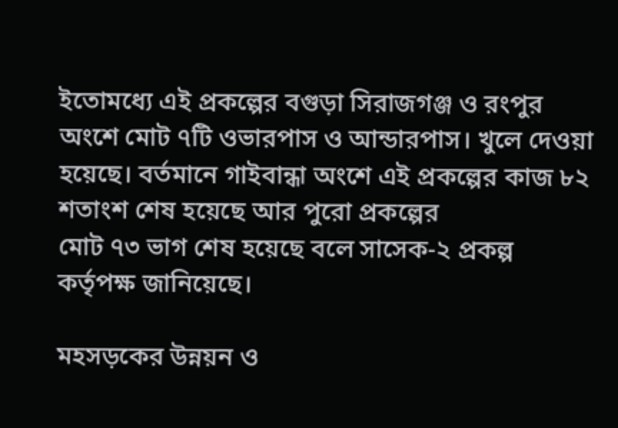ইতোমধ্যে এই প্রকল্পের বগুড়া সিরাজগঞ্জ ও রংপুর অংশে মোট ৭টি ওভারপাস ও আন্ডারপাস। খুলে দেওয়া হয়েছে। বর্তমানে গাইবান্ধা অংশে এই প্রকল্পের কাজ ৮২ শতাংশ শেষ হয়েছে আর পুরো প্রকল্পের
মোট ৭৩ ভাগ শেষ হয়েছে বলে সাসেক-২ প্রকল্প কর্তৃপক্ষ জানিয়েছে।

মহসড়কের উন্নয়ন ও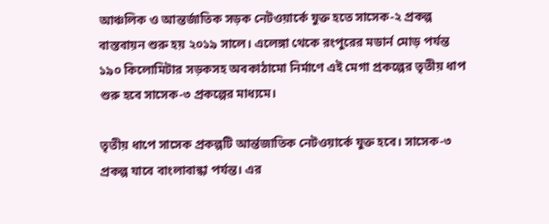আঞ্চলিক ও আন্তর্জাতিক সড়ক নেটওয়ার্কে যুক্ত হতে সাসেক-২ প্রকল্প বাস্তবায়ন শুরু হয় ২০১৯ সালে। এলেঙ্গা থেকে রংপুরের মডার্ন মোড় পর্যন্ত ১৯০ কিলোমিটার সড়কসহ অবকাঠামো নির্মাণে এই মেগা প্রকল্পের তৃতীয় ধাপ শুরু হবে সাসেক-৩ প্রকল্পের মাধ্যমে।

তৃতীয় ধাপে সাসেক প্রকল্পটি আর্ন্তজাতিক নেটওয়ার্কে যুক্ত হবে। সাসেক-৩ প্রকল্প যাবে বাংলাবান্ধা পর্যন্ত। এর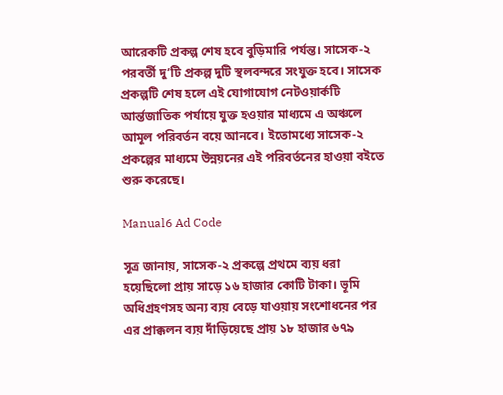আরেকটি প্রকল্প শেষ হবে বুড়িমারি পর্যন্ত। সাসেক-২ পরবর্তী দু’টি প্রকল্প দুটি স্থলবন্দরে সংযুক্ত হবে। সাসেক প্রকল্পটি শেষ হলে এই যোগাযোগ নেটওয়ার্কটি আর্ন্তজাতিক পর্যায়ে যুক্ত হওয়ার মাধ্যমে এ অঞ্চলে আমূল পরিবর্তন বয়ে আনবে। ইতোমধ্যে সাসেক-২ প্রকল্পের মাধ্যমে উন্নয়নের এই পরিবর্তনের হাওয়া বইতে শুরু করেছে।

Manual6 Ad Code

সূত্র জানায়, সাসেক-২ প্রকল্পে প্রথমে ব্যয় ধরা হয়েছিলো প্রায় সাড়ে ১৬ হাজার কোটি টাকা। ভূমি অধিগ্রহণসহ অন্য ব্যয় বেড়ে যাওয়ায় সংশোধনের পর এর প্রাক্কলন ব্যয় দাঁড়িয়েছে প্রায় ১৮ হাজার ৬৭৯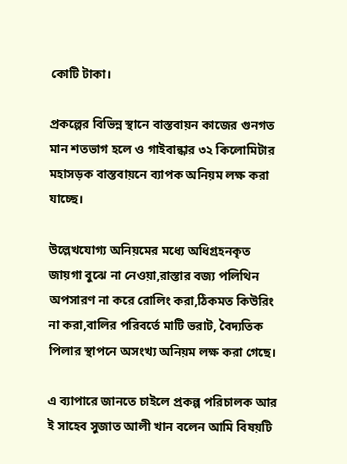কোটি টাকা।

প্রকল্পের বিভিন্ন স্থানে বাস্তবায়ন কাজের গুনগত মান শতভাগ হলে ও গাইবান্ধার ৩২ কিলোমিটার মহাসড়ক বাস্তবায়নে ব্যাপক অনিয়ম লক্ষ করা যাচ্ছে।

উল্লেখযোগ্য অনিয়মের মধ্যে অধিগ্রহনকৃত জায়গা বুঝে না নেওয়া,রাস্তার বজ্য পলিথিন অপসারণ না করে রোলিং করা,ঠিকমত কিউরিং না করা,বালির পরিবর্তে মাটি ভরাট, বৈদ্যতিক পিলার স্থাপনে অসংখ্য অনিয়ম লক্ষ করা গেছে।

এ ব্যাপারে জানতে চাইলে প্রকল্প পরিচালক আর ই সাহেব সুজাত আলী খান বলেন আমি বিষয়টি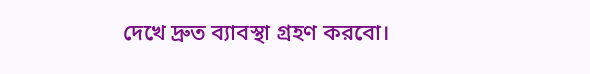দেখে দ্রুত ব্যাবস্থা গ্রহণ করবো।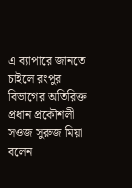এ ব্যাপারে জানতে চাইলে রংপুর বিভাগের অতিরিক্ত প্রধান প্রকৌশলী সওজ সুরুজ মিয়া বলেন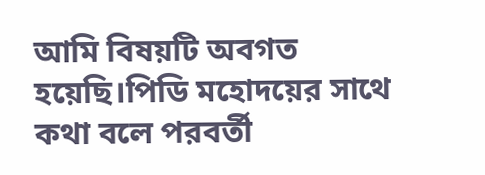আমি বিষয়টি অবগত হয়েছি।পিডি মহোদয়ের সাথে কথা বলে পরবর্তী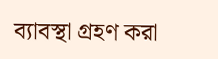ব্যাবস্থা গ্রহণ করা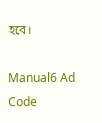হবে।

Manual6 Ad Code